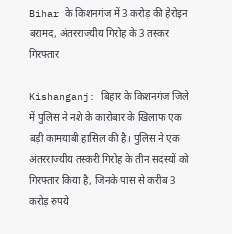Bihar के किशनगंज में 3 करोड़ की हेरोइन बरामद, अंतरराज्यीय गिरोह के 3 तस्कर गिरफ्तार

Kishanganj: बिहार के किशनगंज जिले में पुलिस ने नशे के कारोबार के खिलाफ एक बड़ी कामयाबी हासिल की है। पुलिस ने एक अंतरराज्यीय तस्करी गिरोह के तीन सदस्यों को गिरफ्तार किया है, जिनके पास से करीब 3 करोड़ रुपये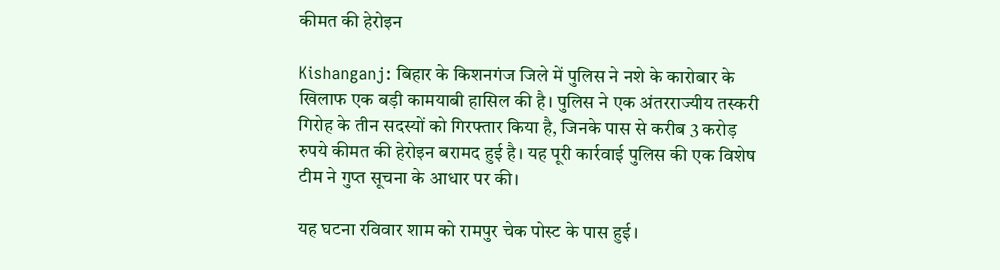कीमत की हेरोइन

Kishanganj: बिहार के किशनगंज जिले में पुलिस ने नशे के कारोबार के खिलाफ एक बड़ी कामयाबी हासिल की है। पुलिस ने एक अंतरराज्यीय तस्करी गिरोह के तीन सदस्यों को गिरफ्तार किया है, जिनके पास से करीब 3 करोड़ रुपये कीमत की हेरोइन बरामद हुई है। यह पूरी कार्रवाई पुलिस की एक विशेष टीम ने गुप्त सूचना के आधार पर की।

यह घटना रविवार शाम को रामपुर चेक पोस्ट के पास हुई।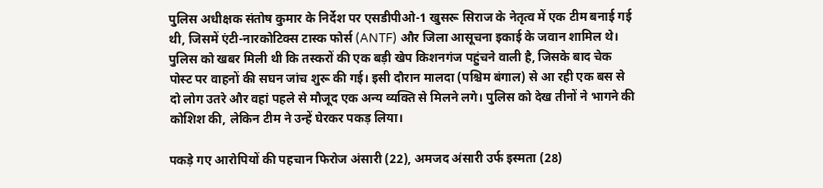पुलिस अधीक्षक संतोष कुमार के निर्देश पर एसडीपीओ-1 खुसरू सिराज के नेतृत्व में एक टीम बनाई गई थी, जिसमें एंटी-नारकोटिक्स टास्क फोर्स (ANTF) और जिला आसूचना इकाई के जवान शामिल थे। पुलिस को खबर मिली थी कि तस्करों की एक बड़ी खेप किशनगंज पहुंचने वाली है, जिसके बाद चेक पोस्ट पर वाहनों की सघन जांच शुरू की गई। इसी दौरान मालदा (पश्चिम बंगाल) से आ रही एक बस से दो लोग उतरे और वहां पहले से मौजूद एक अन्य व्यक्ति से मिलने लगे। पुलिस को देख तीनों ने भागने की कोशिश की, लेकिन टीम ने उन्हें घेरकर पकड़ लिया।

पकड़े गए आरोपियों की पहचान फिरोज अंसारी (22), अमजद अंसारी उर्फ इस्मता (28)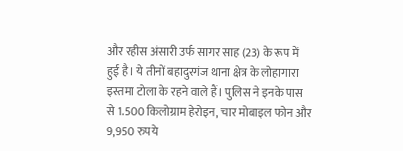और रहीस अंसारी उर्फ सागर साह (23) के रूप में हुई है। ये तीनों बहादुरगंज थाना क्षेत्र के लोहागारा इस्तमा टोला के रहने वाले हैं। पुलिस ने इनके पास से 1.500 किलोग्राम हेरोइन, चार मोबाइल फोन और 9,950 रुपये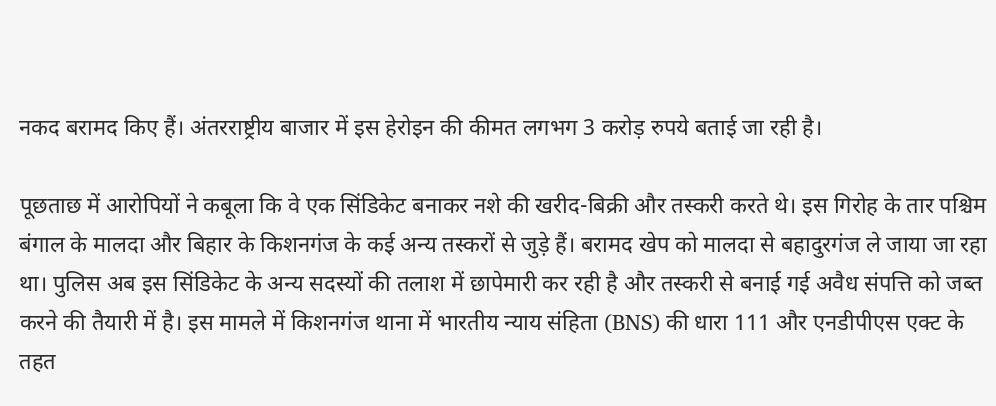नकद बरामद किए हैं। अंतरराष्ट्रीय बाजार में इस हेरोइन की कीमत लगभग 3 करोड़ रुपये बताई जा रही है।

पूछताछ में आरोपियों ने कबूला कि वे एक सिंडिकेट बनाकर नशे की खरीद-बिक्री और तस्करी करते थे। इस गिरोह के तार पश्चिम बंगाल के मालदा और बिहार के किशनगंज के कई अन्य तस्करों से जुड़े हैं। बरामद खेप को मालदा से बहादुरगंज ले जाया जा रहा था। पुलिस अब इस सिंडिकेट के अन्य सदस्यों की तलाश में छापेमारी कर रही है और तस्करी से बनाई गई अवैध संपत्ति को जब्त करने की तैयारी में है। इस मामले में किशनगंज थाना में भारतीय न्याय संहिता (BNS) की धारा 111 और एनडीपीएस एक्ट के तहत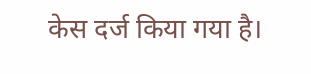केस दर्ज किया गया है।